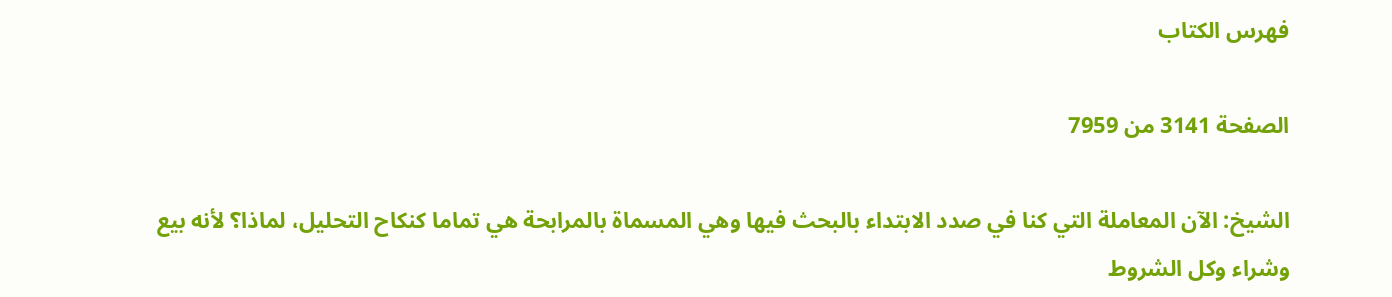فهرس الكتاب

الصفحة 3141 من 7959

الشيخ: الآن المعاملة التي كنا في صدد الابتداء بالبحث فيها وهي المسماة بالمرابحة هي تماما كنكاح التحليل، لماذا؟ لأنه بيع وشراء وكل الشروط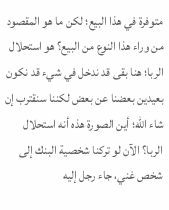متوفرة في هذا البيع؛ لكن ما هو المقصود من وراء هذا النوع من البيع؟ هو استحلال الربا؛ هنا بقى قد ندخل في شيء قد نكون بعيدين بعضنا عن بعض لكننا سنقترب إن شاء الله؛ أين الصورة هذه أنه استحلال الربا؟ الآن لو تركنا شخصية البنك إلى شخص غني، جاء رجل إليه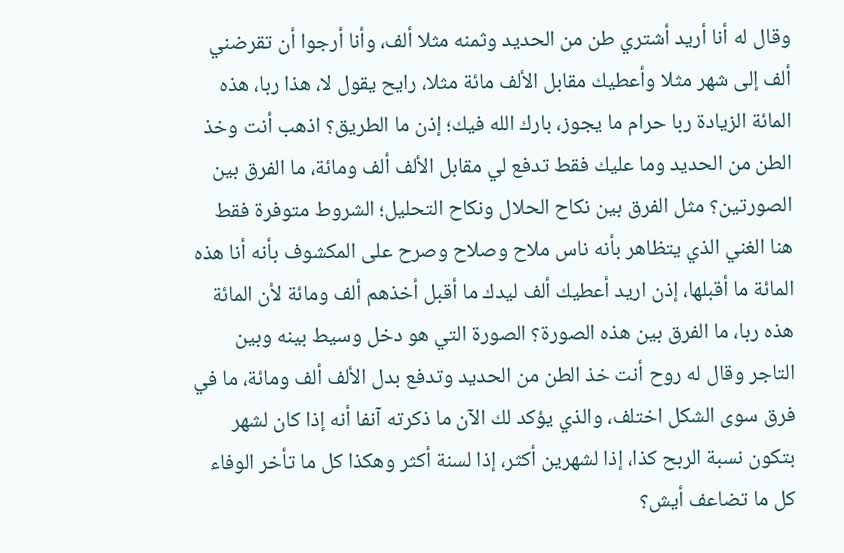وقال له أنا أريد أشتري طن من الحديد وثمنه مثلا ألف، وأنا أرجوا أن تقرضني ألف إلى شهر مثلا وأعطيك مقابل الألف مائة مثلا، رايح يقول لا، هذا ربا، هذه المائة الزيادة ربا حرام ما يجوز، بارك الله فيك؛ إذن ما الطريق؟ اذهب أنت وخذ الطن من الحديد وما عليك فقط تدفع لي مقابل الألف ألف ومائة، ما الفرق بين الصورتين؟ مثل الفرق بين نكاح الحلال ونكاح التحليل؛ الشروط متوفرة فقط هنا الغني الذي يتظاهر بأنه ناس ملاح وصلاح وصرح على المكشوف بأنه أنا هذه المائة ما أقبلها، إذن اريد أعطيك ألف ليدك ما أقبل أخذهم ألف ومائة لأن المائة هذه ربا، ما الفرق بين هذه الصورة؟ الصورة التي هو دخل وسيط بينه وبين التاجر وقال له روح أنت خذ الطن من الحديد وتدفع بدل الألف ألف ومائة، ما في فرق سوى الشكل اختلف، والذي يؤكد لك الآن ما ذكرته آنفا أنه إذا كان لشهر بتكون نسبة الربح كذا، إذا لشهرين أكثر، إذا لسنة أكثر وهكذا كل ما تأخر الوفاء كل ما تضاعف أيش؟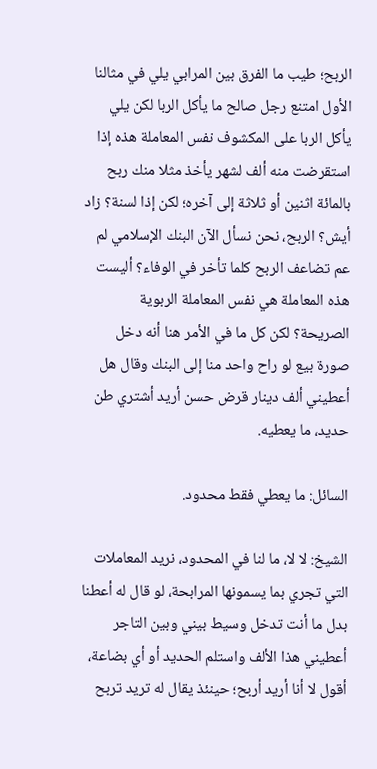الربح؛ طيب ما الفرق بين المرابي يلي في مثالنا الأول امتنع رجل صالح ما يأكل الربا لكن يلي يأكل الربا على المكشوف نفس المعاملة هذه إذا استقرضت منه ألف لشهر يأخذ مثلا منك ربح بالمائة اثنين أو ثلاثة إلى آخره؛ لكن إذا لسنة؟ زاد أيش؟ الربح، نحن نسأل الآن البنك الإسلامي لم عم تضاعف الربح كلما تأخر في الوفاء؟ أليست هذه المعاملة هي نفس المعاملة الربوية الصريحة؟ لكن كل ما في الأمر هنا أنه دخل صورة بيع لو راح واحد منا إلى البنك وقال هل أعطيني ألف دينار قرض حسن أريد أشتري طن حديد، ما يعطيه.

السائل: ما يعطي فقط محدود.

الشيخ: لا لا، ما لنا في المحدود، نريد المعاملات التي تجري بما يسمونها المرابحة، لو قال له أعطنا بدل ما أنت تدخل وسيط بيني وبين التاجر أعطيني هذا الألف واستلم الحديد أو أي بضاعة، أقول لا أنا أريد أربح؛ حينئذ يقال له تريد تربح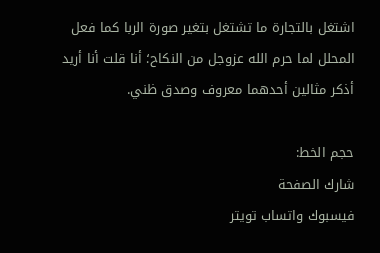اشتغل بالتجارة ما تشتغل بتغير صورة الربا كما فعل المحلل لما حرم الله عزوجل من النكاح؛ أنا قلت أنا أريد أذكر مثالين أحدهما معروف وصدق ظني.

حجم الخط:
شارك الصفحة
فيسبوك واتساب تويتر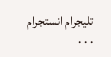تليجرام انستجرام
. . .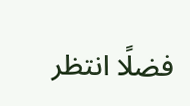فضلًا انتظر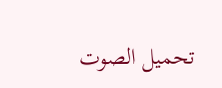تحميل الصوت